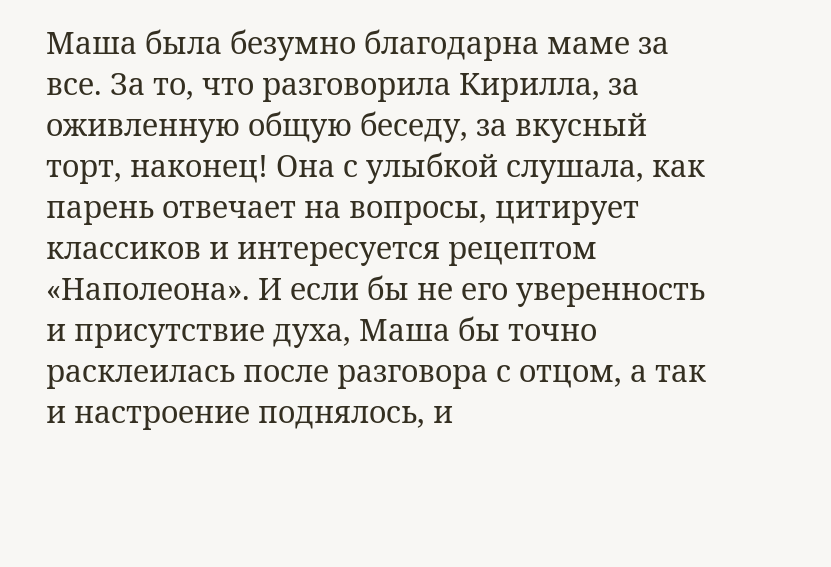Маша была безумно благодарна маме за все. За то, что разговорила Кирилла, за оживленную общую беседу, за вкусный торт, наконец! Она с улыбкой слушала, как парень отвечает на вопросы, цитирует классиков и интересуется рецептом «Наполеона». И если бы не его уверенность и присутствие духа, Маша бы точно расклеилась после разговора с отцом, а так и настроение поднялось, и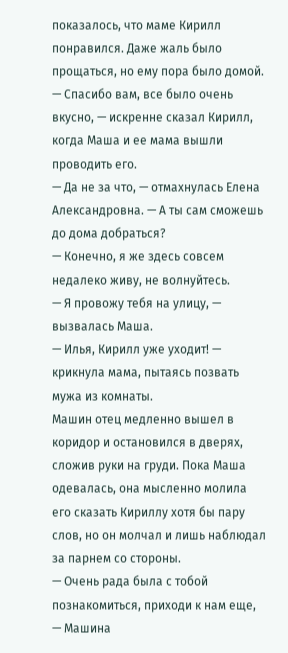показалось, что маме Кирилл понравился. Даже жаль было прощаться, но ему пора было домой.
— Спасибо вам, все было очень вкусно, — искренне сказал Кирилл, когда Маша и ее мама вышли проводить его.
— Да не за что, — отмахнулась Елена Александровна. — А ты сам сможешь до дома добраться?
— Конечно, я же здесь совсем недалеко живу, не волнуйтесь.
— Я провожу тебя на улицу, — вызвалась Маша.
— Илья, Кирилл уже уходит! — крикнула мама, пытаясь позвать мужа из комнаты.
Машин отец медленно вышел в коридор и остановился в дверях, сложив руки на груди. Пока Маша одевалась, она мысленно молила его сказать Кириллу хотя бы пару слов, но он молчал и лишь наблюдал за парнем со стороны.
— Очень рада была с тобой познакомиться, приходи к нам еще, — Машина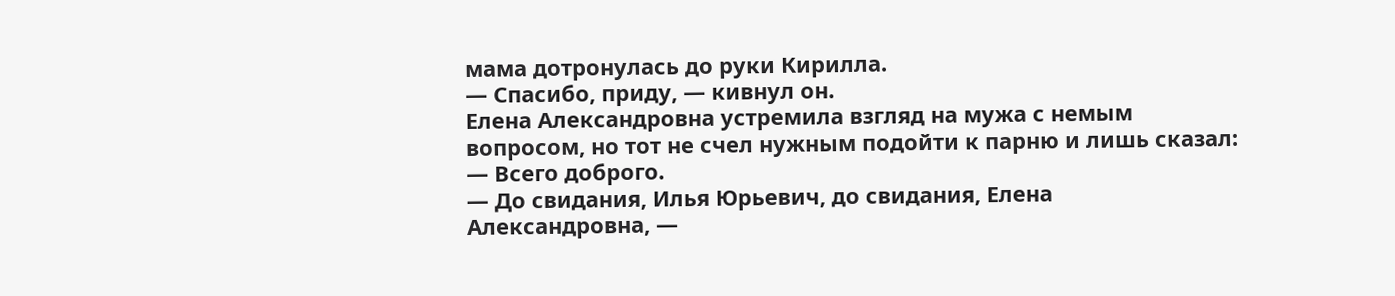мама дотронулась до руки Кирилла.
— Спасибо, приду, — кивнул он.
Елена Александровна устремила взгляд на мужа с немым вопросом, но тот не счел нужным подойти к парню и лишь сказал:
— Всего доброго.
— До свидания, Илья Юрьевич, до свидания, Елена Александровна, —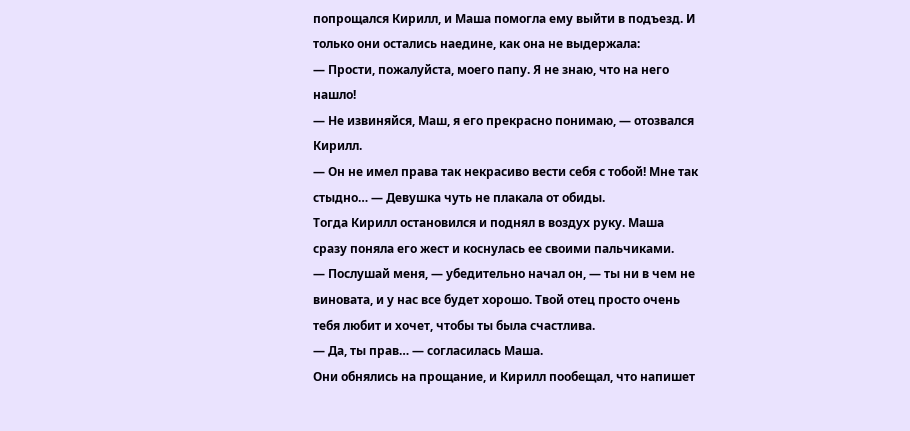попрощался Кирилл, и Маша помогла ему выйти в подъезд. И только они остались наедине, как она не выдержала:
— Прости, пожалуйста, моего папу. Я не знаю, что на него нашло!
— Не извиняйся, Маш, я его прекрасно понимаю, — отозвался Кирилл.
— Он не имел права так некрасиво вести себя с тобой! Мне так стыдно… — Девушка чуть не плакала от обиды.
Тогда Кирилл остановился и поднял в воздух руку. Маша сразу поняла его жест и коснулась ее своими пальчиками.
— Послушай меня, — убедительно начал он, — ты ни в чем не виновата, и у нас все будет хорошо. Твой отец просто очень тебя любит и хочет, чтобы ты была счастлива.
— Да, ты прав… — согласилась Маша.
Они обнялись на прощание, и Кирилл пообещал, что напишет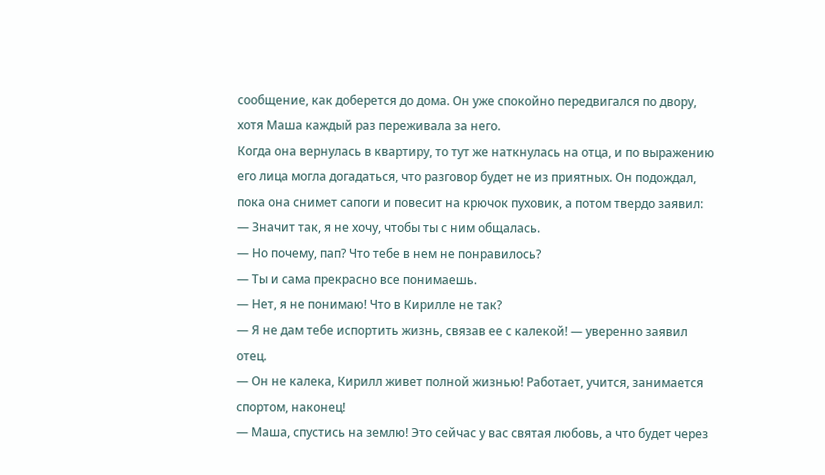сообщение, как доберется до дома. Он уже спокойно передвигался по двору, хотя Маша каждый раз переживала за него.
Когда она вернулась в квартиру, то тут же наткнулась на отца, и по выражению его лица могла догадаться, что разговор будет не из приятных. Он подождал, пока она снимет сапоги и повесит на крючок пуховик, а потом твердо заявил:
— Значит так, я не хочу, чтобы ты с ним общалась.
— Но почему, пап? Что тебе в нем не понравилось?
— Ты и сама прекрасно все понимаешь.
— Нет, я не понимаю! Что в Кирилле не так?
— Я не дам тебе испортить жизнь, связав ее с калекой! — уверенно заявил отец.
— Он не калека, Кирилл живет полной жизнью! Работает, учится, занимается спортом, наконец!
— Маша, спустись на землю! Это сейчас у вас святая любовь, а что будет через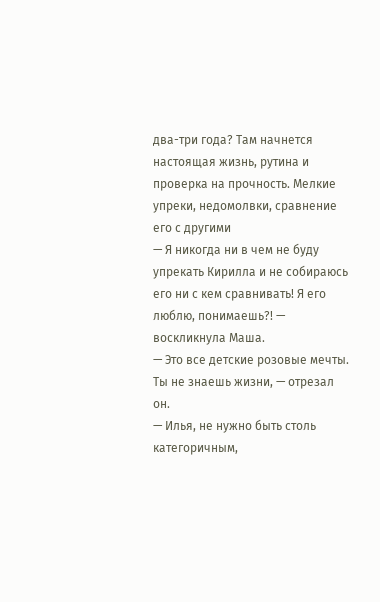два-три года? Там начнется настоящая жизнь, рутина и проверка на прочность. Мелкие упреки, недомолвки, сравнение его с другими
— Я никогда ни в чем не буду упрекать Кирилла и не собираюсь его ни с кем сравнивать! Я его люблю, понимаешь?! — воскликнула Маша.
— Это все детские розовые мечты. Ты не знаешь жизни, — отрезал он.
— Илья, не нужно быть столь категоричным,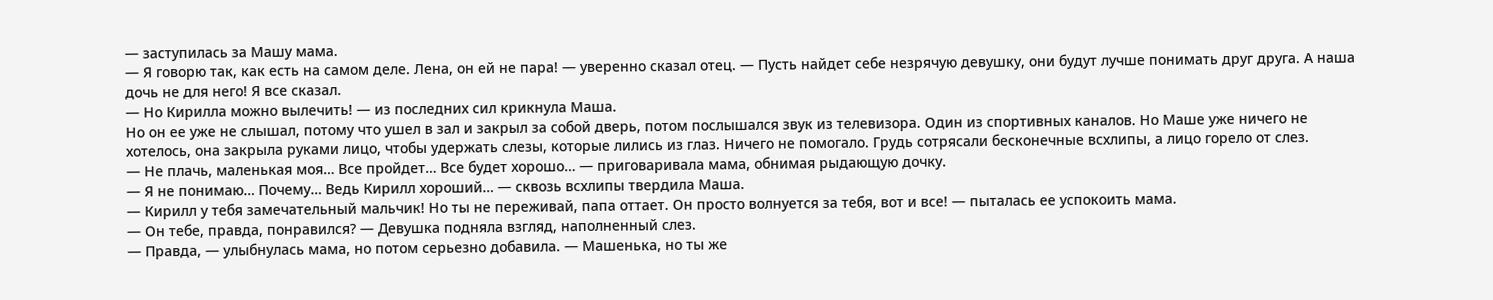— заступилась за Машу мама.
— Я говорю так, как есть на самом деле. Лена, он ей не пара! — уверенно сказал отец. — Пусть найдет себе незрячую девушку, они будут лучше понимать друг друга. А наша дочь не для него! Я все сказал.
— Но Кирилла можно вылечить! — из последних сил крикнула Маша.
Но он ее уже не слышал, потому что ушел в зал и закрыл за собой дверь, потом послышался звук из телевизора. Один из спортивных каналов. Но Маше уже ничего не хотелось, она закрыла руками лицо, чтобы удержать слезы, которые лились из глаз. Ничего не помогало. Грудь сотрясали бесконечные всхлипы, а лицо горело от слез.
— Не плачь, маленькая моя… Все пройдет… Все будет хорошо… — приговаривала мама, обнимая рыдающую дочку.
— Я не понимаю… Почему… Ведь Кирилл хороший… — сквозь всхлипы твердила Маша.
— Кирилл у тебя замечательный мальчик! Но ты не переживай, папа оттает. Он просто волнуется за тебя, вот и все! — пыталась ее успокоить мама.
— Он тебе, правда, понравился? — Девушка подняла взгляд, наполненный слез.
— Правда, — улыбнулась мама, но потом серьезно добавила. — Машенька, но ты же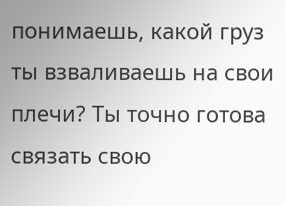понимаешь, какой груз ты взваливаешь на свои плечи? Ты точно готова связать свою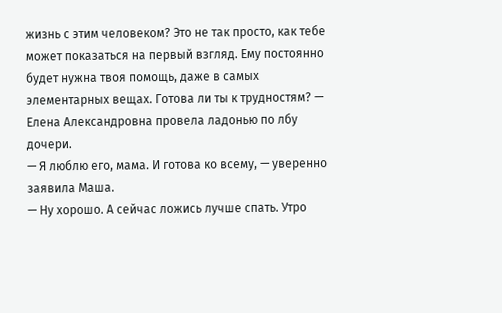жизнь с этим человеком? Это не так просто, как тебе может показаться на первый взгляд. Ему постоянно будет нужна твоя помощь, даже в самых элементарных вещах. Готова ли ты к трудностям? — Елена Александровна провела ладонью по лбу дочери.
— Я люблю его, мама. И готова ко всему, — уверенно заявила Маша.
— Ну хорошо. А сейчас ложись лучше спать. Утро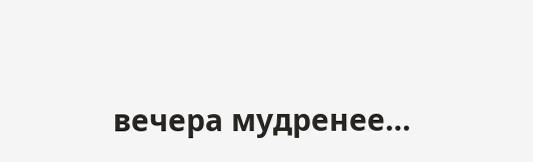вечера мудренее…